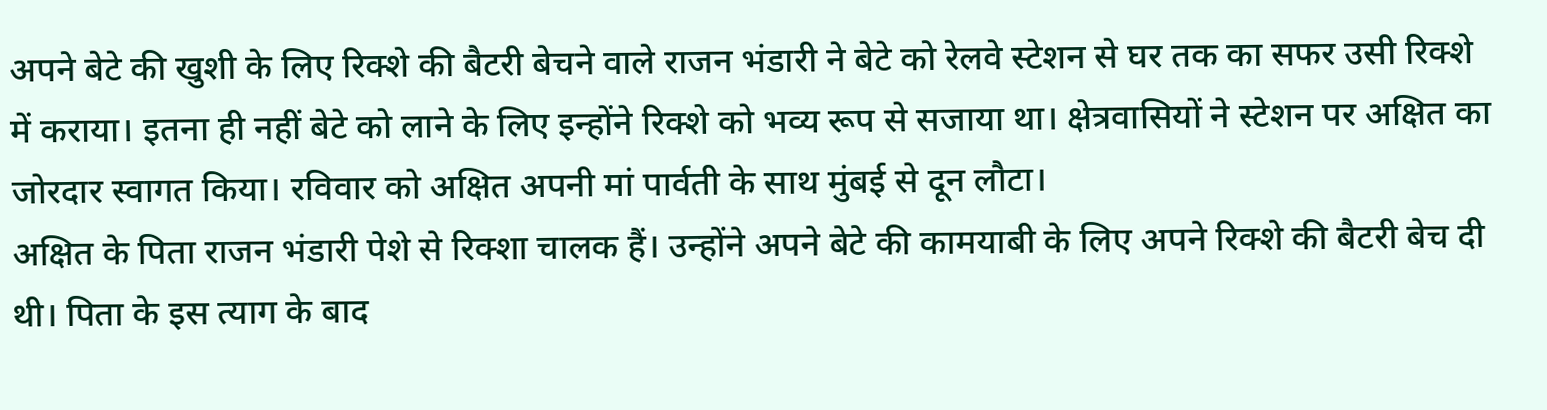अपने बेटे की खुशी के लिए रिक्शे की बैटरी बेचने वाले राजन भंडारी ने बेटे को रेलवे स्टेशन से घर तक का सफर उसी रिक्शे में कराया। इतना ही नहीं बेटे को लाने के लिए इन्होंने रिक्शे को भव्य रूप से सजाया था। क्षेत्रवासियों ने स्टेशन पर अक्षित का जोरदार स्वागत किया। रविवार को अक्षित अपनी मां पार्वती के साथ मुंबई से दून लौटा।
अक्षित के पिता राजन भंडारी पेशे से रिक्शा चालक हैं। उन्होंने अपने बेटे की कामयाबी के लिए अपने रिक्शे की बैटरी बेच दी थी। पिता के इस त्याग के बाद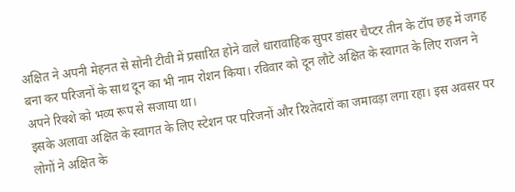अक्षित ने अपनी मेहनत से सोनी टीवी में प्रसारित होने वाले धारावाहिक सुपर डांसर चैप्टर तीन के टॉप छह में जगह बना कर परिजनों के साथ दून का भी नाम रोशन किया। रविवार को दून लौटे अक्षित के स्वागत के लिए राजन ने अपने रिक्शे को भव्य रूप से सजाया था।
इसके अलावा अक्षित के स्वागत के लिए स्टेशन पर परिजनों और रिश्तेदारों का जमावड़ा लगा रहा। इस अवसर पर लोगों ने अक्षित के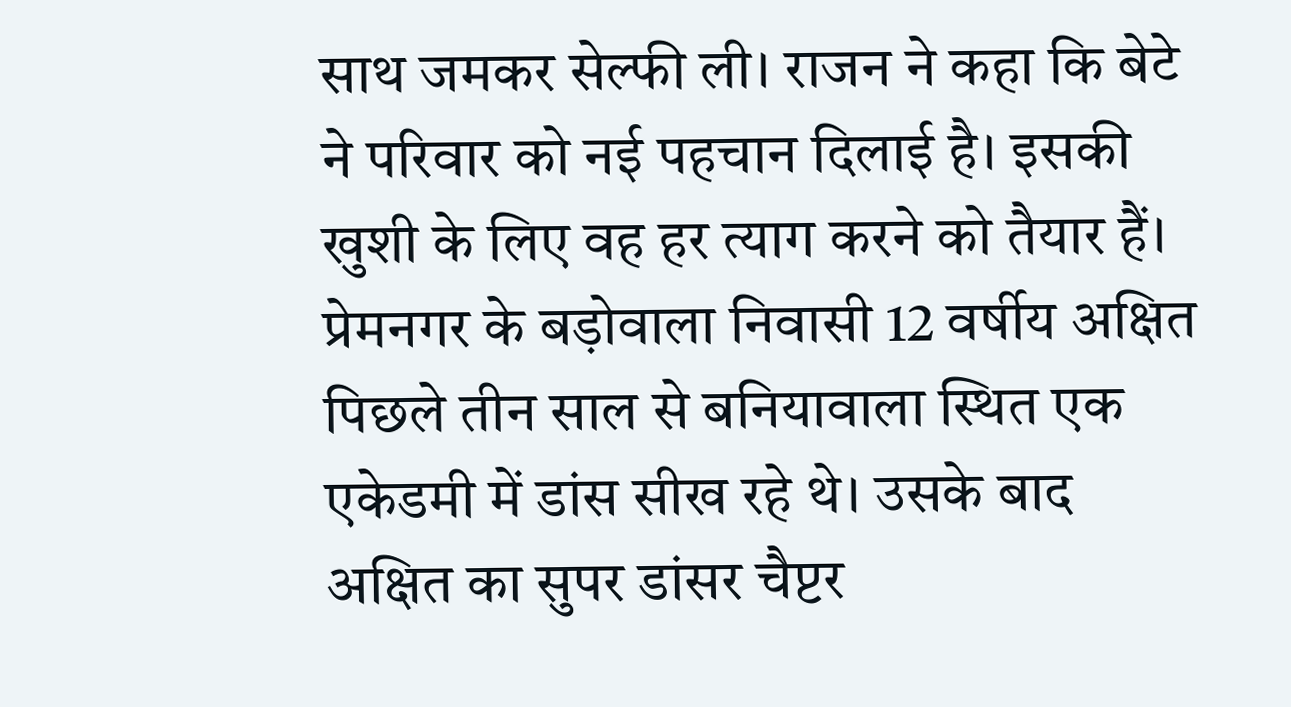साथ जमकर सेल्फी ली। राजन ने कहा कि बेटे ने परिवार को नई पहचान दिलाई है। इसकी खुशी के लिए वह हर त्याग करने को तैयार हैं। प्रेमनगर के बड़ोवाला निवासी 12 वर्षीय अक्षित पिछले तीन साल से बनियावाला स्थित एक एकेडमी में डांस सीख रहे थे। उसके बाद अक्षित का सुपर डांसर चैप्टर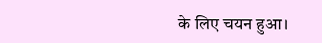के लिए चयन हुआ।